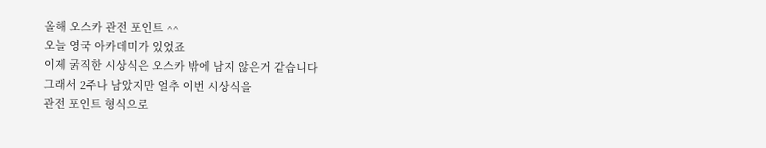올해 오스카 관전 포인트 ^^
오늘 영국 아카데미가 있었죠
이제 굵직한 시상식은 오스카 밖에 남지 않은거 같습니다
그래서 2주나 남았지만 얼추 이번 시상식을
관전 포인트 형식으로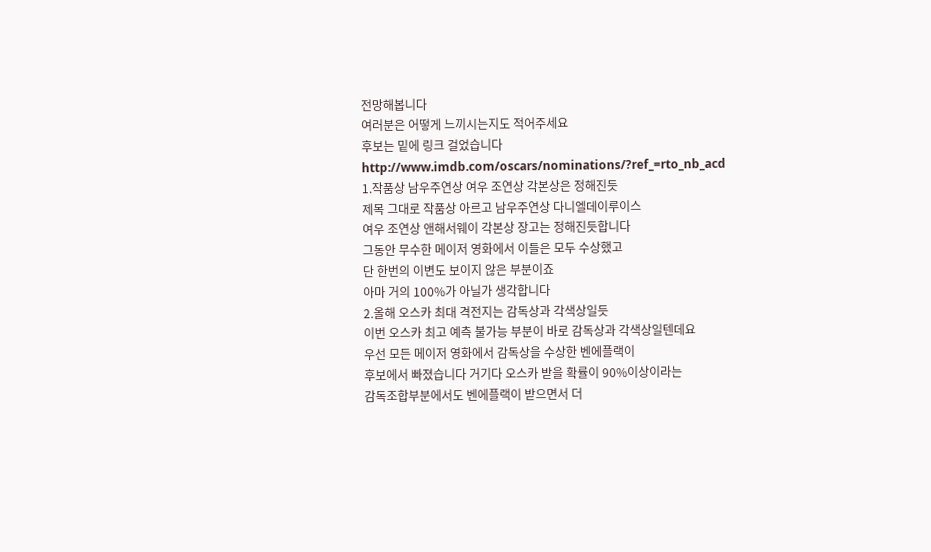전망해봅니다
여러분은 어떻게 느끼시는지도 적어주세요
후보는 밑에 링크 걸었습니다
http://www.imdb.com/oscars/nominations/?ref_=rto_nb_acd
1.작품상 남우주연상 여우 조연상 각본상은 정해진듯
제목 그대로 작품상 아르고 남우주연상 다니엘데이루이스
여우 조연상 앤해서웨이 각본상 장고는 정해진듯합니다
그동안 무수한 메이저 영화에서 이들은 모두 수상했고
단 한번의 이변도 보이지 않은 부분이죠
아마 거의 100%가 아닐가 생각합니다
2.올해 오스카 최대 격전지는 감독상과 각색상일듯
이번 오스카 최고 예측 불가능 부분이 바로 감독상과 각색상일텐데요
우선 모든 메이저 영화에서 감독상을 수상한 벤에플랙이
후보에서 빠졌습니다 거기다 오스카 받을 확률이 90%이상이라는
감독조합부분에서도 벤에플랙이 받으면서 더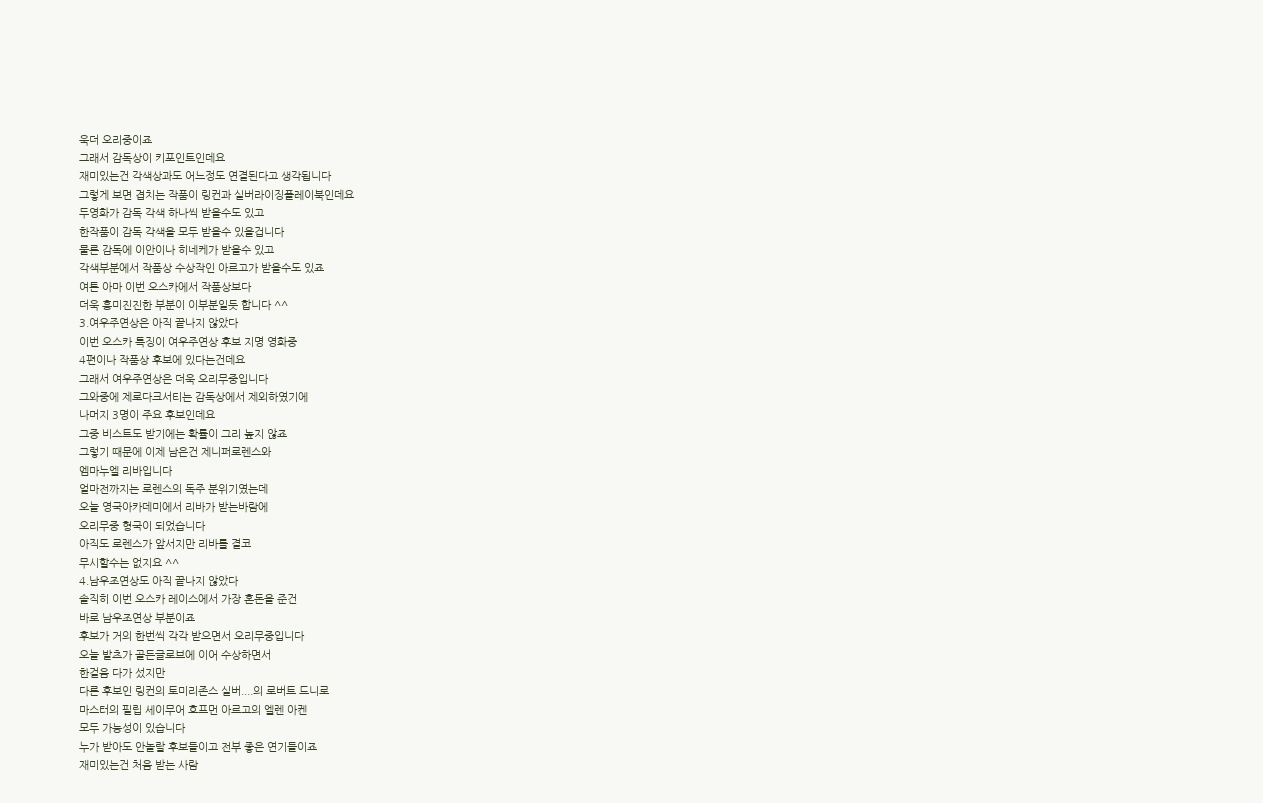욱더 오리중이죠
그래서 감독상이 키포인트인데요
재미있는건 각색상과도 어느정도 연결된다고 생각됩니다
그렇게 보면 겹치는 작품이 링컨과 실버라이징플레이북인데요
두영화가 감독 각색 하나씩 받을수도 있고
한작품이 감독 각색을 모두 받을수 있을겁니다
물론 감독에 이안이나 히네케가 받을수 있고
각색부분에서 작품상 수상작인 아르고가 받을수도 있죠
여튼 아마 이번 오스카에서 작품상보다
더욱 흥미진진한 부분이 이부분일듯 합니다 ^^
3.여우주연상은 아직 끝나지 않았다
이번 오스카 특징이 여우주연상 후보 지명 영화중
4편이나 작품상 후보에 있다는건데요
그래서 여우주연상은 더욱 오리무중입니다
그와중에 제로다크서티는 감독상에서 제외하였기에
나머지 3명이 주요 후보인데요
그중 비스트도 받기에는 확률이 그리 높지 않죠
그렇기 때문에 이제 남은건 제니퍼로렌스와
엠마누엘 리바입니다
얼마전까지는 로렌스의 독주 분위기였는데
오늘 영국아카데미에서 리바가 받는바람에
오리무중 형국이 되었습니다
아직도 로렌스가 앞서지만 리바를 결코
무시할수는 없지요 ^^
4.남우조연상도 아직 끝나지 않았다
솔직히 이번 오스카 레이스에서 가장 혼돈을 준건
바로 남우조연상 부분이죠
후보가 거의 한번씩 각각 받으면서 오리무중입니다
오늘 발츠가 골든글로브에 이어 수상하면서
한걸음 다가 섰지만
다른 후보인 링컨의 토미리존스 실버....의 로버트 드니로
마스터의 필립 세이무어 호프먼 아르고의 엘렌 아켄
모두 가능성이 있습니다
누가 받아도 안놀랄 후보들이고 전부 좋은 연기들이죠
재미있는건 처음 받는 사람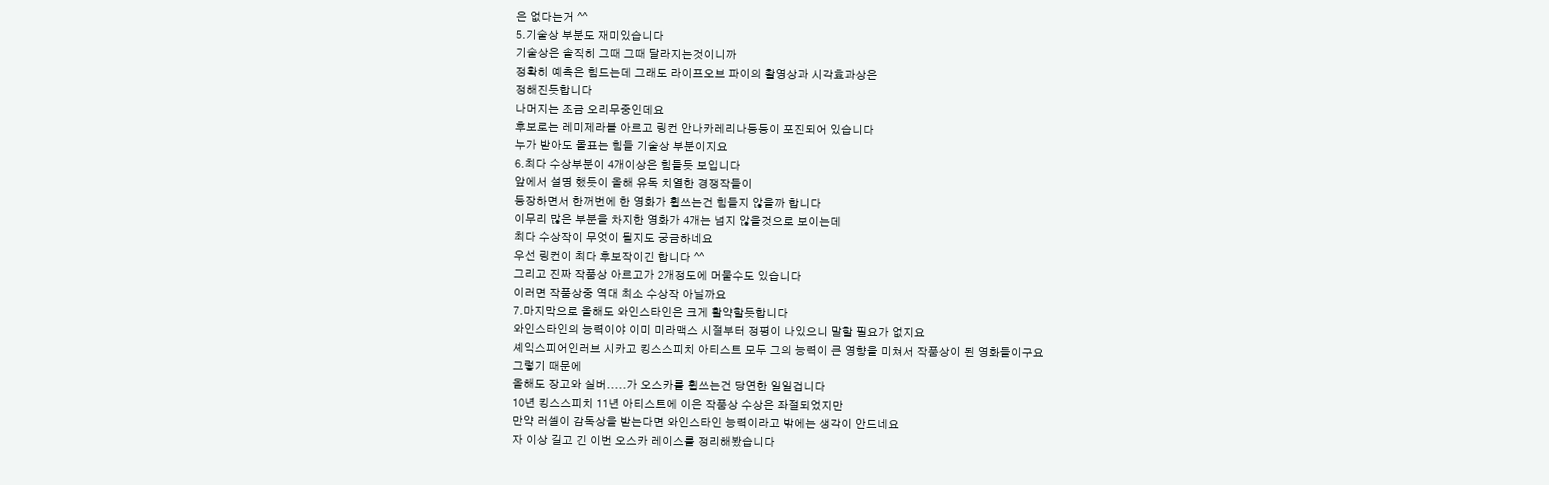은 없다는거 ^^
5.기술상 부분도 재미있습니다
기술상은 솔직히 그때 그때 달라지는것이니까
정확히 예측은 힘드는데 그래도 라이프오브 파이의 촬영상과 시각효과상은
정해진듯합니다
나머지는 조금 오리무중인데요
후보로는 레미제라블 아르고 링컨 안나카레리나등등이 포진되어 있습니다
누가 받아도 몰표는 힘들 기술상 부분이지요
6.최다 수상부분이 4개이상은 힘들듯 보입니다
앞에서 설명 했듯이 올해 유독 치열한 경쟁작들이
등장하면서 한꺼번에 한 영화가 휩쓰는건 힘들지 않을까 합니다
이무리 많은 부분을 차지한 영화가 4개는 넘지 않을것으로 보이는데
최다 수상작이 무엇이 될지도 궁금하네요
우선 링컨이 최다 후보작이긴 합니다 ^^
그리고 진짜 작품상 아르고가 2개정도에 머물수도 있습니다
이러면 작품상중 역대 최소 수상작 아닐까요
7.마지막으로 올해도 와인스타인은 크게 활약할듯합니다
와인스타인의 능력이야 이미 미라맥스 시절부터 정평이 나있으니 말할 필요가 없지요
셰익스피어인러브 시카고 킹스스피치 아티스트 모두 그의 능력이 큰 영향을 미쳐서 작품상이 된 영화들이구요
그렇기 때문에
올해도 장고와 실버.....가 오스카를 휩쓰는건 당연한 일일겁니다
10년 킹스스피치 11년 아티스트에 이은 작품상 수상은 좌절되었지만
만약 러셀이 감독상을 받는다면 와인스타인 능력이라고 밖에는 생각이 안드네요
자 이상 길고 긴 이번 오스카 레이스를 정리해봤습니다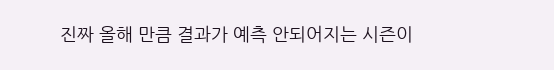진짜 올해 만큼 결과가 예측 안되어지는 시즌이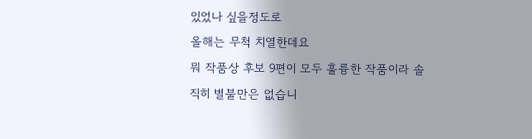있었나 싶을정도로
올해는 무척 치열한데요
뭐 작품상 후보 9편이 모두 훌륭한 작품이라 솔직히 별불만은 없습니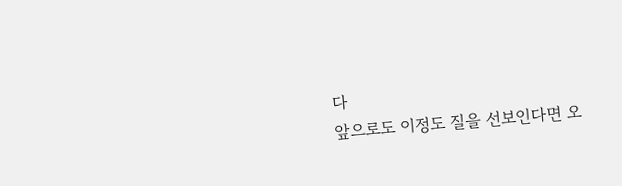다
앞으로도 이정도 질을 선보인다면 오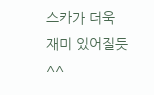스카가 더욱 재미 있어질듯 ^^